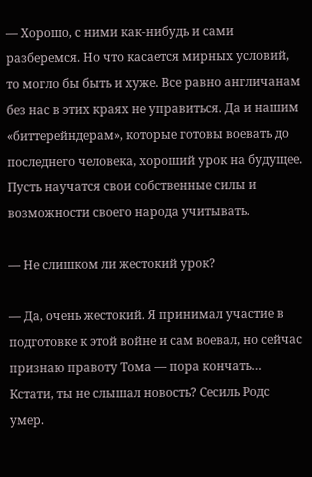— Хорошо, с ними как-нибудь и сами разберемся. Но что касается мирных условий, то могло бы быть и хуже. Все равно англичанам без нас в этих краях не управиться. Да и нашим «биттерейндерам», которые готовы воевать до последнего человека, хороший урок на будущее. Пусть научатся свои собственные силы и возможности своего народа учитывать.

— Не слишком ли жестокий урок?

— Да, очень жестокий. Я принимал участие в подготовке к этой войне и сам воевал, но сейчас признаю правоту Тома — пора кончать… Кстати, ты не слышал новость? Сесиль Родс умер.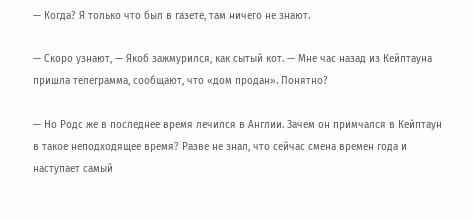— Когда? Я только что был в газете, там ничего не знают.

— Скоро узнают, — Якоб зажмурился, как сытый кот. — Мне час назад из Кейптауна пришла телеграмма, сообщают, что «дом продан». Понятно?

— Но Родс же в последнее время лечился в Англии. Зачем он примчался в Кейптаун в такое неподходящее время? Разве не знал, что сейчас смена времен года и наступает самый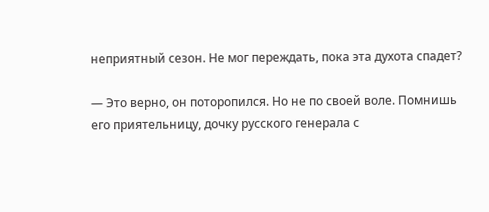неприятный сезон. Не мог переждать, пока эта духота спадет?

— Это верно, он поторопился. Но не по своей воле. Помнишь его приятельницу, дочку русского генерала с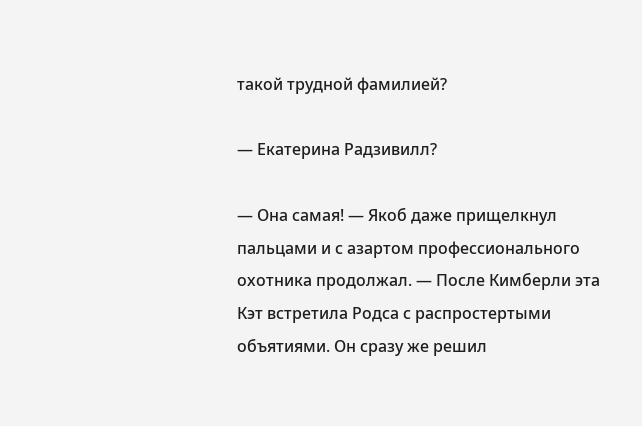такой трудной фамилией?

— Екатерина Радзивилл?

— Она самая! — Якоб даже прищелкнул пальцами и с азартом профессионального охотника продолжал. — После Кимберли эта Кэт встретила Родса с распростертыми объятиями. Он сразу же решил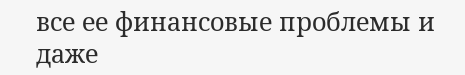все ее финансовые проблемы и даже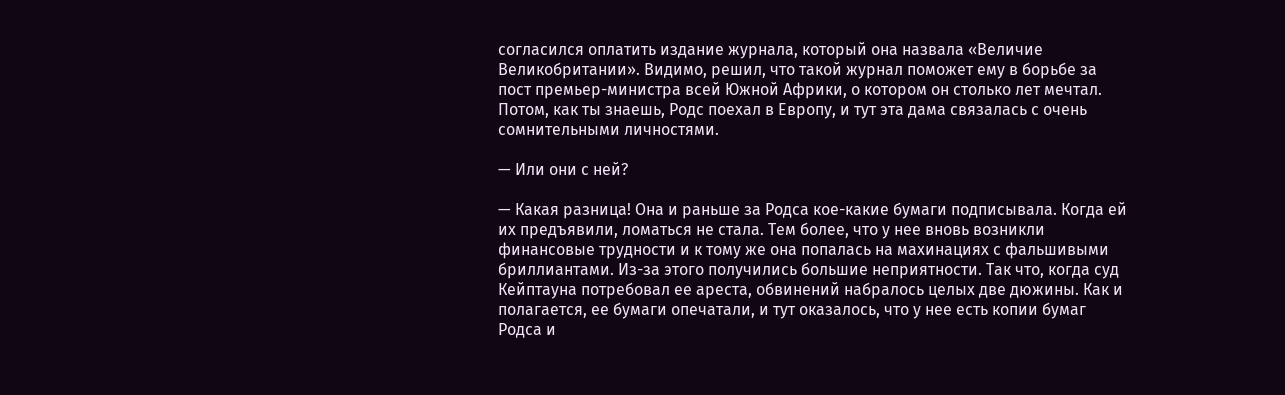согласился оплатить издание журнала, который она назвала «Величие Великобритании». Видимо, решил, что такой журнал поможет ему в борьбе за пост премьер-министра всей Южной Африки, о котором он столько лет мечтал. Потом, как ты знаешь, Родс поехал в Европу, и тут эта дама связалась с очень сомнительными личностями.

— Или они с ней?

— Какая разница! Она и раньше за Родса кое-какие бумаги подписывала. Когда ей их предъявили, ломаться не стала. Тем более, что у нее вновь возникли финансовые трудности и к тому же она попалась на махинациях с фальшивыми бриллиантами. Из-за этого получились большие неприятности. Так что, когда суд Кейптауна потребовал ее ареста, обвинений набралось целых две дюжины. Как и полагается, ее бумаги опечатали, и тут оказалось, что у нее есть копии бумаг Родса и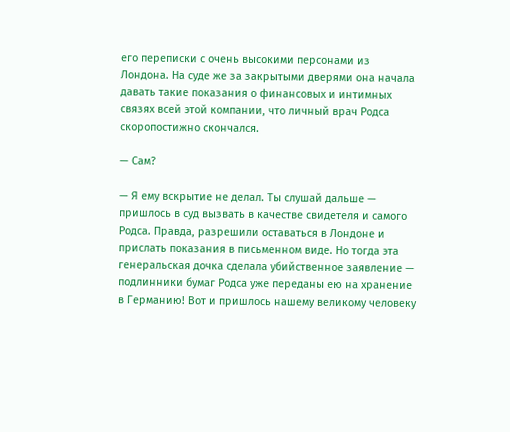его переписки с очень высокими персонами из Лондона. На суде же за закрытыми дверями она начала давать такие показания о финансовых и интимных связях всей этой компании, что личный врач Родса скоропостижно скончался.

— Сам?

— Я ему вскрытие не делал. Ты слушай дальше — пришлось в суд вызвать в качестве свидетеля и самого Родса. Правда, разрешили оставаться в Лондоне и прислать показания в письменном виде. Но тогда эта генеральская дочка сделала убийственное заявление — подлинники бумаг Родса уже переданы ею на хранение в Германию! Вот и пришлось нашему великому человеку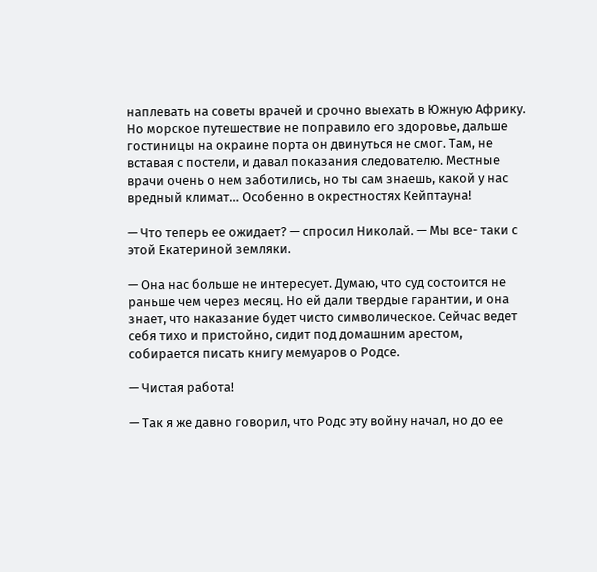наплевать на советы врачей и срочно выехать в Южную Африку. Но морское путешествие не поправило его здоровье, дальше гостиницы на окраине порта он двинуться не смог. Там, не вставая с постели, и давал показания следователю. Местные врачи очень о нем заботились, но ты сам знаешь, какой у нас вредный климат… Особенно в окрестностях Кейптауна!

— Что теперь ее ожидает? — спросил Николай. — Мы все- таки с этой Екатериной земляки.

— Она нас больше не интересует. Думаю, что суд состоится не раньше чем через месяц. Но ей дали твердые гарантии, и она знает, что наказание будет чисто символическое. Сейчас ведет себя тихо и пристойно, сидит под домашним арестом, собирается писать книгу мемуаров о Родсе.

— Чистая работа!

— Так я же давно говорил, что Родс эту войну начал, но до ее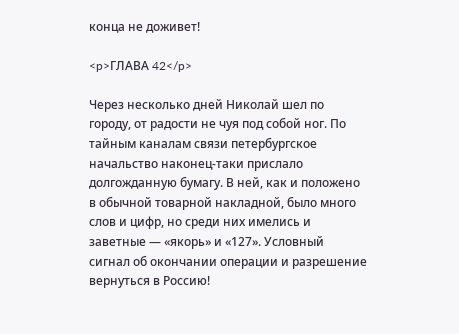конца не доживет!

<p>ГЛАВА 42</p>

Через несколько дней Николай шел по городу, от радости не чуя под собой ног. По тайным каналам связи петербургское начальство наконец-таки прислало долгожданную бумагу. В ней, как и положено в обычной товарной накладной, было много слов и цифр, но среди них имелись и заветные — «якорь» и «127». Условный сигнал об окончании операции и разрешение вернуться в Россию!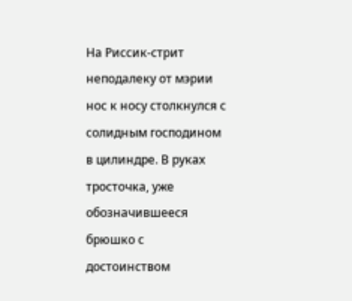На Риссик-стрит неподалеку от мэрии нос к носу столкнулся с солидным господином в цилиндре. В руках тросточка, уже обозначившееся брюшко с достоинством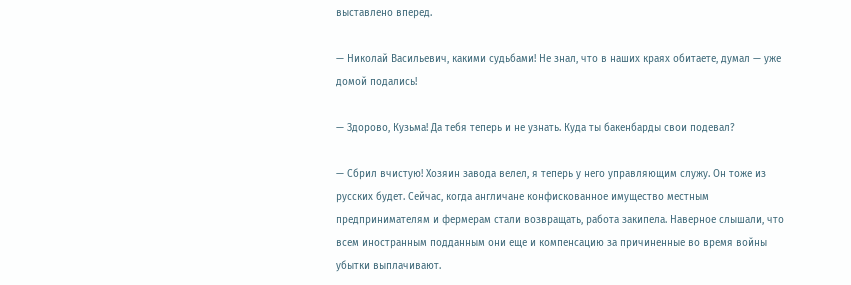выставлено вперед.

— Николай Васильевич, какими судьбами! Не знал, что в наших краях обитаете, думал — уже домой подались!

— Здорово, Кузьма! Да тебя теперь и не узнать. Куда ты бакенбарды свои подевал?

— Сбрил вчистую! Хозяин завода велел, я теперь у него управляющим служу. Он тоже из русских будет. Сейчас, когда англичане конфискованное имущество местным предпринимателям и фермерам стали возвращать, работа закипела. Наверное слышали, что всем иностранным подданным они еще и компенсацию за причиненные во время войны убытки выплачивают.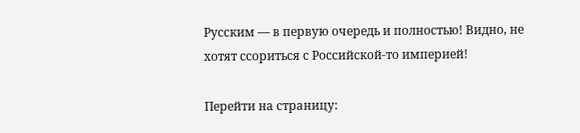Русским — в первую очередь и полностью! Видно, не хотят ссориться с Российской-то империей!

Перейти на страницу: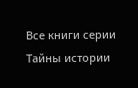Все книги серии Тайны истории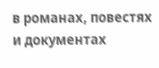в романах, повестях и документах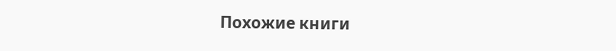Похожие книги